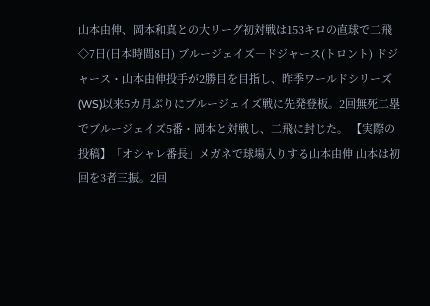山本由伸、岡本和真との大リーグ初対戦は153キロの直球で二飛
◇7日(日本時間8日) ブルージェイズ―ドジャース(トロント) ドジャース・山本由伸投手が2勝目を目指し、昨季ワールドシリーズ(WS)以来5カ月ぶりにブルージェイズ戦に先発登板。2回無死二塁でブルージェイズ5番・岡本と対戦し、二飛に封じた。 【実際の投稿】「オシャレ番長」メガネで球場入りする山本由伸 山本は初回を3者三振。2回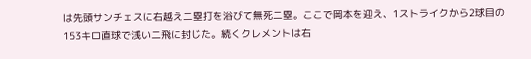は先頭サンチェスに右越え二塁打を浴びて無死二塁。ここで岡本を迎え、1ストライクから2球目の153キロ直球で浅い二飛に封じた。続くクレメントは右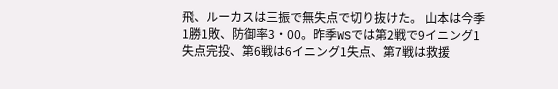飛、ルーカスは三振で無失点で切り抜けた。 山本は今季1勝1敗、防御率3・00。昨季WSでは第2戦で9イニング1失点完投、第6戦は6イニング1失点、第7戦は救援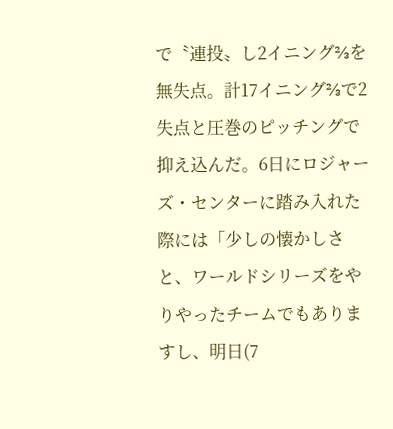で〝連投〟し2イニング⅔を無失点。計17イニング⅔で2失点と圧巻のピッチングで抑え込んだ。6日にロジャーズ・センターに踏み入れた際には「少しの懐かしさと、ワールドシリーズをやりやったチームでもありますし、明日(7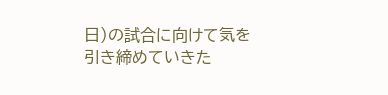日)の試合に向けて気を引き締めていきた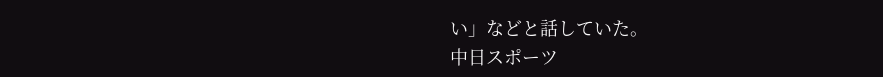い」などと話していた。
中日スポーツ